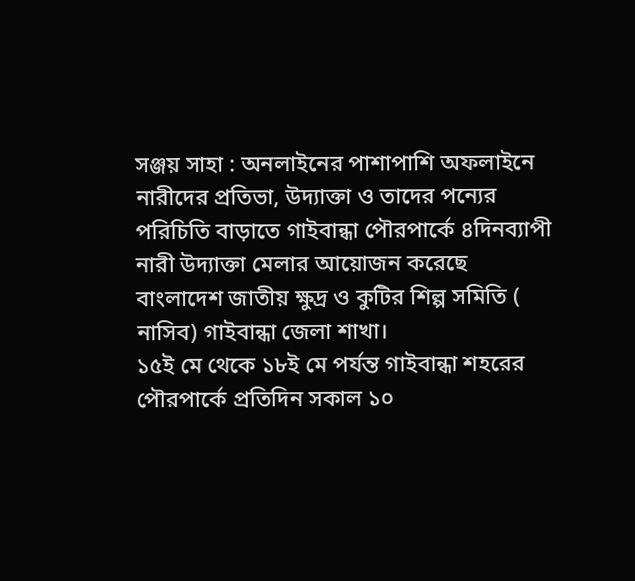সঞ্জয় সাহা : অনলাইনের পাশাপাশি অফলাইনে নারীদের প্রতিভা, উদ্যাক্তা ও তাদের পন্যের পরিচিতি বাড়াতে গাইবান্ধা পৌরপার্কে ৪দিনব্যাপী নারী উদ্যাক্তা মেলার আয়োজন করেছে বাংলাদেশ জাতীয় ক্ষুদ্র ও কুটির শিল্প সমিতি ( নাসিব) গাইবান্ধা জেলা শাখা।
১৫ই মে থেকে ১৮ই মে পর্যন্ত গাইবান্ধা শহরের পৌরপার্কে প্রতিদিন সকাল ১০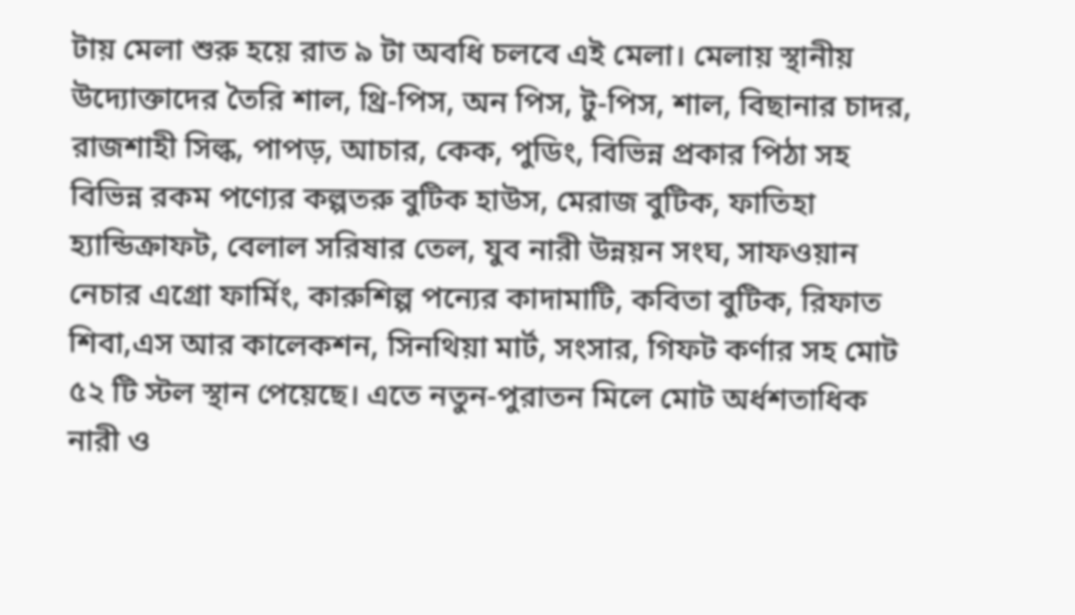টায় মেলা শুরু হয়ে রাত ৯ টা অবধি চলবে এই মেলা। মেলায় স্থানীয় উদ্যোক্তাদের তৈরি শাল, থ্রি-পিস, অন পিস, টু-পিস, শাল, বিছানার চাদর, রাজশাহী সিল্ক, পাপড়, আচার, কেক, পুডিং, বিভিন্ন প্রকার পিঠা সহ বিভিন্ন রকম পণ্যের কল্পতরু বুটিক হাউস, মেরাজ বুটিক, ফাতিহা হ্যান্ডিক্রাফট, বেলাল সরিষার তেল, যুব নারী উন্নয়ন সংঘ, সাফওয়ান নেচার এগ্রো ফার্মিং, কারুশিল্প পন্যের কাদামাটি, কবিতা বুটিক, রিফাত শিবা,এস আর কালেকশন, সিনথিয়া মার্ট, সংসার, গিফট কর্ণার সহ মোট ৫২ টি স্টল স্থান পেয়েছে। এতে নতুন-পুরাতন মিলে মোট অর্ধশতাধিক নারী ও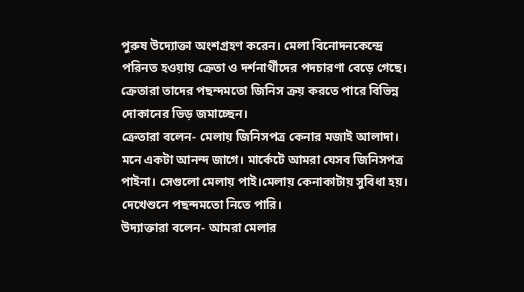পুরুষ উদ্যোক্তা অংশগ্রহণ করেন। মেলা বিনোদনকেন্দ্রে পরিনত হওয়ায় ক্রেতা ও দর্শনার্থীদের পদচারণা বেড়ে গেছে। ক্রেতারা তাদের পছন্দমতো জিনিস ক্রয় করতে পারে বিভিন্ন দোকানের ভিড় জমাচ্ছেন।
ক্রেতারা বলেন- মেলায় জিনিসপত্র কেনার মজাই আলাদা। মনে একটা আনন্দ জাগে। মার্কেটে আমরা যেসব জিনিসপত্র পাইনা। সেগুলো মেলায় পাই।মেলায় কেনাকাটায় সুবিধা হয়। দেখেশুনে পছন্দমতো নিতে পারি।
উদ্যাক্তারা বলেন- আমরা মেলার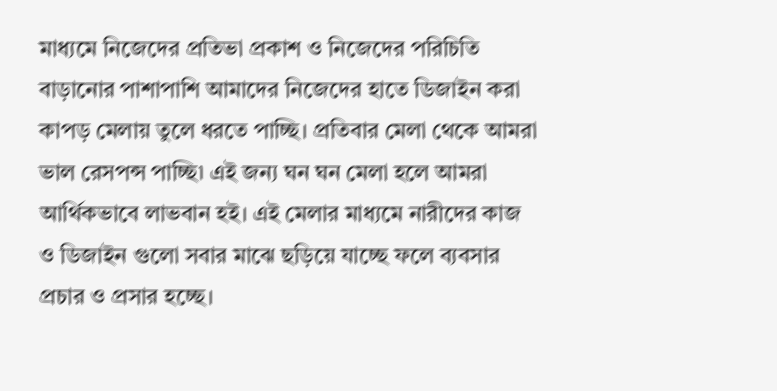মাধ্যমে নিজেদের প্রতিভা প্রকাশ ও নিজেদের পরিচিতি বাড়ানোর পাশাপাশি আমাদের নিজেদের হাতে ডিজাইন করা কাপড় মেলায় তুলে ধরতে পাচ্ছি। প্রতিবার মেলা থেকে আমরা ভাল রেসপন্স পাচ্ছি৷ এই জন্য ঘন ঘন মেলা হলে আমরা আর্থিকভাবে লাভবান হই। এই মেলার মাধ্যমে নারীদের কাজ ও ডিজাইন গুলো সবার মাঝে ছড়িয়ে যাচ্ছে ফলে ব্যবসার প্রচার ও প্রসার হচ্ছে।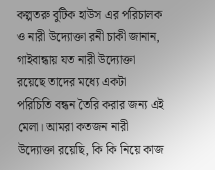কল্পতরু বুটিক হাউস এর পরিচালক ও নারী উদ্যোক্তা রনী চাকী জানান, গাইবান্ধায় যত নারী উদ্যোক্তা রয়েছে তাদের মধ্যে একটা পরিচিতি বন্ধন তৈরি করার জন্য এই মেলা। আমরা কতজন নারী উদ্যোক্তা রয়েছি, কি কি নিয়ে কাজ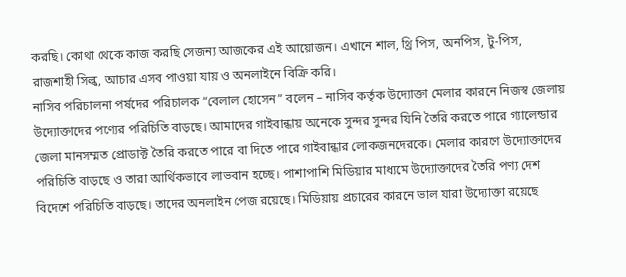করছি। কোথা থেকে কাজ করছি সেজন্য আজকের এই আয়োজন। এখানে শাল, থ্রি পিস, অনপিস, টু-পিস, রাজশাহী সিল্ক, আচার এসব পাওয়া যায় ও অনলাইনে বিক্রি করি।
নাসিব পরিচালনা পর্ষদের পরিচালক “বেলাল হোসেন” বলেন – নাসিব কর্তৃক উদ্যোক্তা মেলার কারনে নিজস্ব জেলায় উদ্যোক্তাদের পণ্যের পরিচিতি বাড়ছে। আমাদের গাইবান্ধায় অনেকে সুন্দর সুন্দর যিনি তৈরি করতে পারে গ্যালেন্ডার জেলা মানসম্মত প্রোডাক্ট তৈরি করতে পারে বা দিতে পারে গাইবান্ধার লোকজনদেরকে। মেলার কারণে উদ্যোক্তাদের পরিচিতি বাড়ছে ও তারা আর্থিকভাবে লাভবান হচ্ছে। পাশাপাশি মিডিয়ার মাধ্যমে উদ্যোক্তাদের তৈরি পণ্য দেশ বিদেশে পরিচিতি বাড়ছে। তাদের অনলাইন পেজ রয়েছে। মিডিয়ায় প্রচারের কারনে ভাল যারা উদ্যোক্তা রয়েছে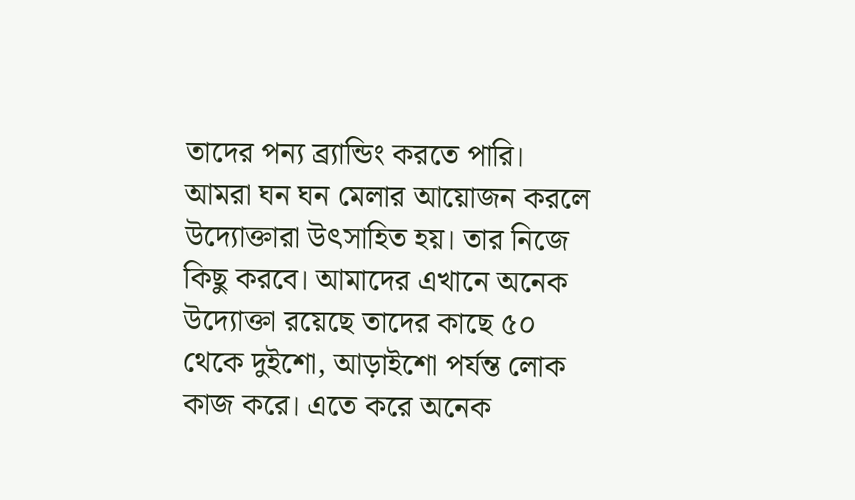তাদের পন্য ব্র্যান্ডিং করতে পারি। আমরা ঘন ঘন মেলার আয়োজন করলে উদ্যোক্তারা উৎসাহিত হয়। তার নিজে কিছু করবে। আমাদের এখানে অনেক উদ্যোক্তা রয়েছে তাদের কাছে ৫০ থেকে দুইশো, আড়াইশো পর্যন্ত লোক কাজ করে। এতে করে অনেক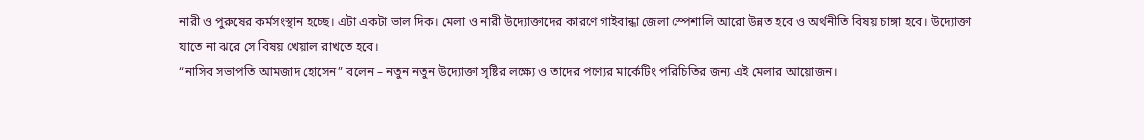নারী ও পুরুষের কর্মসংস্থান হচ্ছে। এটা একটা ভাল দিক। মেলা ও নারী উদ্যোক্তাদের কারণে গাইবান্ধা জেলা স্পেশালি আরো উন্নত হবে ও অর্থনীতি বিষয় চাঙ্গা হবে। উদ্যোক্তা যাতে না ঝরে সে বিষয় খেয়াল রাখতে হবে।
“নাসিব সভাপতি আমজাদ হোসেন” বলেন – নতুন নতুন উদ্যোক্তা সৃষ্টির লক্ষ্যে ও তাদের পণ্যের মার্কেটিং পরিচিতির জন্য এই মেলার আয়োজন।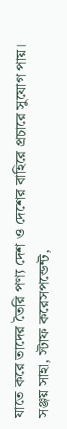যাতে করে তাদের তৈরি পণ্য দেশ ও দেশের বাহিরে প্রচারে সুযোগ পায়।
সঞ্জয় সাহা, স্টাফ করেসপন্ডেন্ট,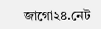জাগো২৪.নেট